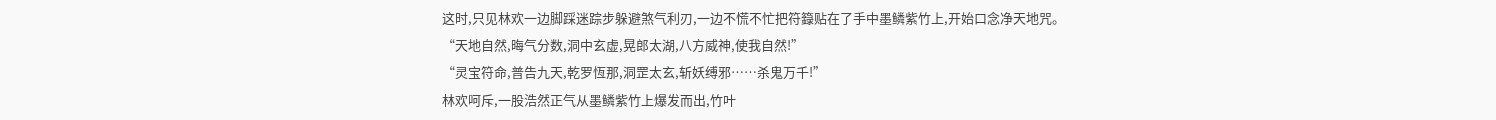这时,只见林欢一边脚踩迷踪步躲避煞气利刃,一边不慌不忙把符籙贴在了手中墨鳞紫竹上,开始口念净天地咒。
“天地自然,晦气分数,洞中玄虚,晃郎太湖,八方威神,使我自然!”
“灵宝符命,普告九天,乾罗恆那,洞罡太玄,斩妖缚邪……杀鬼万千!”
林欢呵斥,一股浩然正气从墨鳞紫竹上爆发而出,竹叶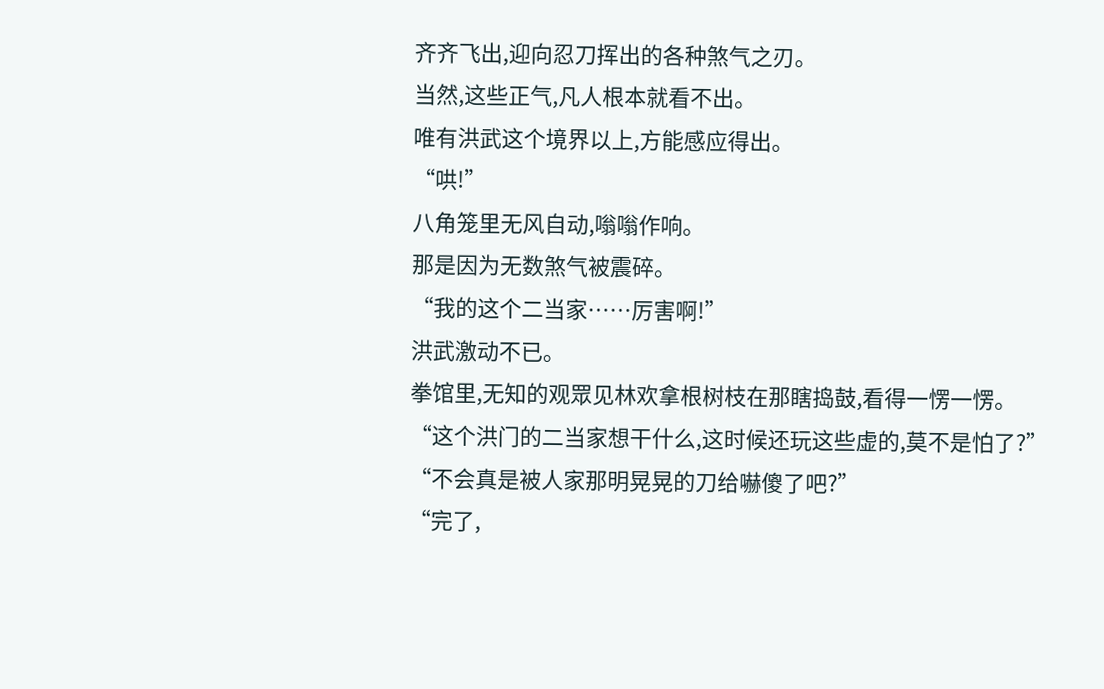齐齐飞出,迎向忍刀挥出的各种煞气之刃。
当然,这些正气,凡人根本就看不出。
唯有洪武这个境界以上,方能感应得出。
“哄!”
八角笼里无风自动,嗡嗡作响。
那是因为无数煞气被震碎。
“我的这个二当家……厉害啊!”
洪武激动不已。
拳馆里,无知的观眾见林欢拿根树枝在那瞎捣鼓,看得一愣一愣。
“这个洪门的二当家想干什么,这时候还玩这些虚的,莫不是怕了?”
“不会真是被人家那明晃晃的刀给嚇傻了吧?”
“完了,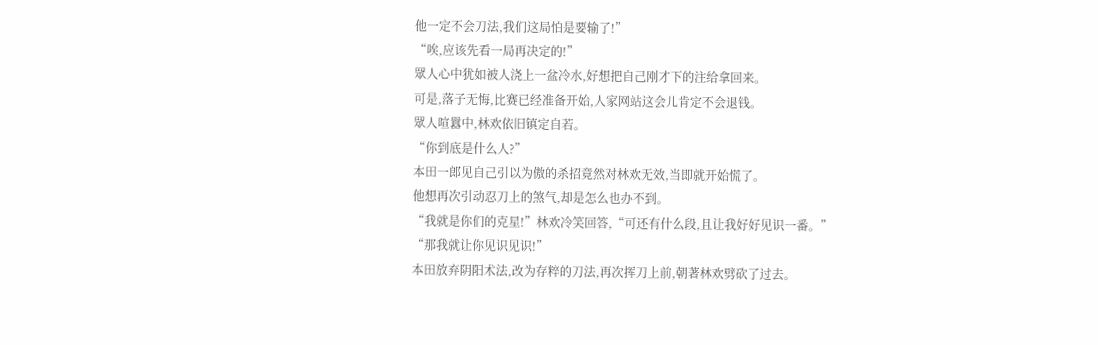他一定不会刀法,我们这局怕是要输了!”
“唉,应该先看一局再决定的!”
眾人心中犹如被人浇上一盆冷水,好想把自己刚才下的注给拿回来。
可是,落子无悔,比赛已经准备开始,人家网站这会儿肯定不会退钱。
眾人喧囂中,林欢依旧镇定自若。
“你到底是什么人?”
本田一郎见自己引以为傲的杀招竟然对林欢无效,当即就开始慌了。
他想再次引动忍刀上的煞气,却是怎么也办不到。
“我就是你们的克星!”林欢冷笑回答,“可还有什么段,且让我好好见识一番。”
“那我就让你见识见识!”
本田放弃阴阳术法,改为存粹的刀法,再次挥刀上前,朝著林欢劈砍了过去。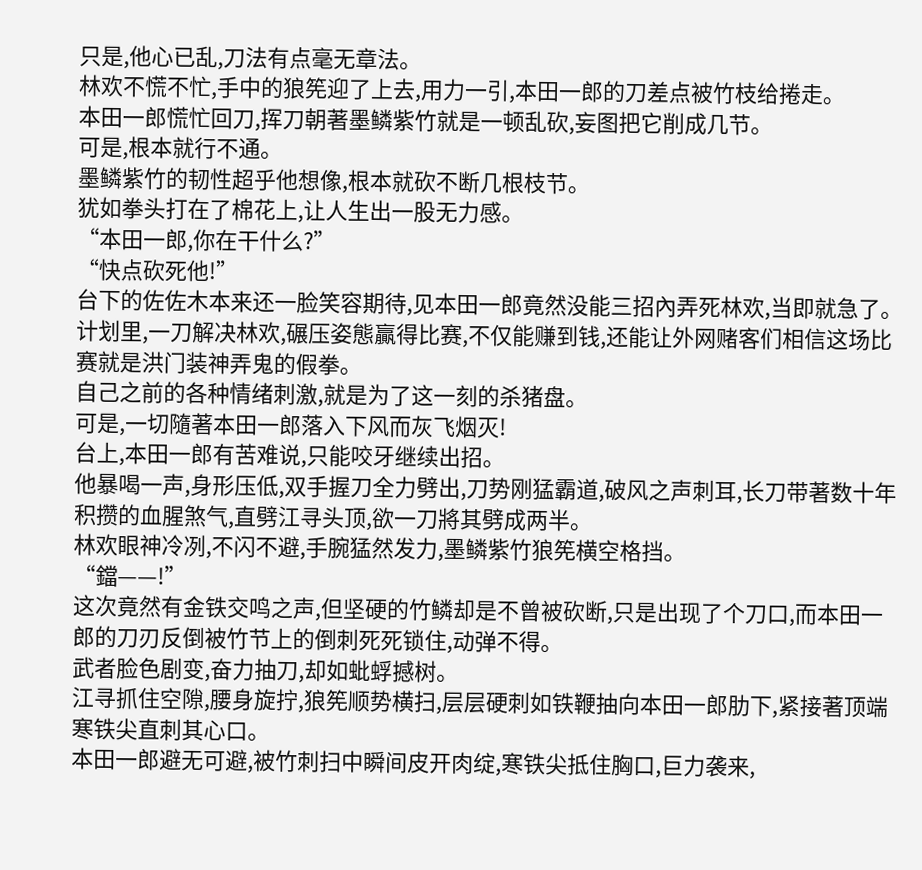只是,他心已乱,刀法有点毫无章法。
林欢不慌不忙,手中的狼筅迎了上去,用力一引,本田一郎的刀差点被竹枝给捲走。
本田一郎慌忙回刀,挥刀朝著墨鳞紫竹就是一顿乱砍,妄图把它削成几节。
可是,根本就行不通。
墨鳞紫竹的韧性超乎他想像,根本就砍不断几根枝节。
犹如拳头打在了棉花上,让人生出一股无力感。
“本田一郎,你在干什么?”
“快点砍死他!”
台下的佐佐木本来还一脸笑容期待,见本田一郎竟然没能三招內弄死林欢,当即就急了。
计划里,一刀解决林欢,碾压姿態贏得比赛,不仅能赚到钱,还能让外网赌客们相信这场比赛就是洪门装神弄鬼的假拳。
自己之前的各种情绪刺激,就是为了这一刻的杀猪盘。
可是,一切隨著本田一郎落入下风而灰飞烟灭!
台上,本田一郎有苦难说,只能咬牙继续出招。
他暴喝一声,身形压低,双手握刀全力劈出,刀势刚猛霸道,破风之声刺耳,长刀带著数十年积攒的血腥煞气,直劈江寻头顶,欲一刀將其劈成两半。
林欢眼神冷冽,不闪不避,手腕猛然发力,墨鳞紫竹狼筅横空格挡。
“鐺——!”
这次竟然有金铁交鸣之声,但坚硬的竹鳞却是不曾被砍断,只是出现了个刀口,而本田一郎的刀刃反倒被竹节上的倒刺死死锁住,动弹不得。
武者脸色剧变,奋力抽刀,却如蚍蜉撼树。
江寻抓住空隙,腰身旋拧,狼筅顺势横扫,层层硬刺如铁鞭抽向本田一郎肋下,紧接著顶端寒铁尖直刺其心口。
本田一郎避无可避,被竹刺扫中瞬间皮开肉绽,寒铁尖抵住胸口,巨力袭来,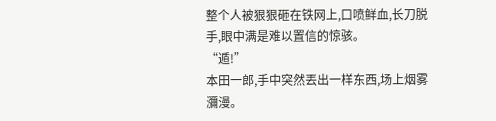整个人被狠狠砸在铁网上,口喷鲜血,长刀脱手,眼中满是难以置信的惊骇。
“遁!”
本田一郎,手中突然丟出一样东西,场上烟雾瀰漫。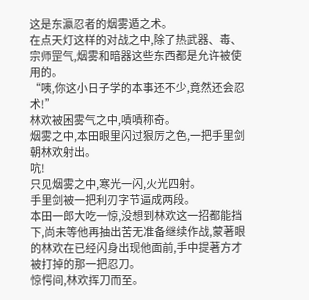这是东瀛忍者的烟雾遁之术。
在点天灯这样的对战之中,除了热武器、毒、宗师罡气,烟雾和暗器这些东西都是允许被使用的。
“咦,你这小日子学的本事还不少,竟然还会忍术!”
林欢被困雾气之中,嘖嘖称奇。
烟雾之中,本田眼里闪过狠厉之色,一把手里剑朝林欢射出。
吭!
只见烟雾之中,寒光一闪,火光四射。
手里剑被一把利刃字节逼成两段。
本田一郎大吃一惊,没想到林欢这一招都能挡下,尚未等他再抽出苦无准备继续作战,蒙著眼的林欢在已经闪身出现他面前,手中提著方才被打掉的那一把忍刀。
惊愕间,林欢挥刀而至。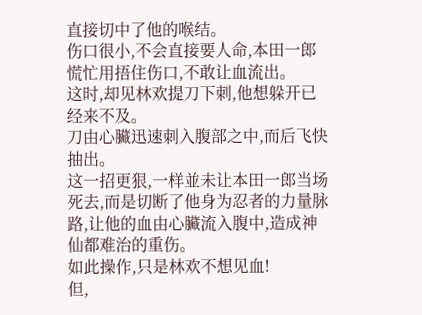直接切中了他的喉结。
伤口很小,不会直接要人命,本田一郎慌忙用捂住伤口,不敢让血流出。
这时,却见林欢提刀下刺,他想躲开已经来不及。
刀由心臟迅速刺入腹部之中,而后飞快抽出。
这一招更狠,一样並未让本田一郎当场死去,而是切断了他身为忍者的力量脉路,让他的血由心臟流入腹中,造成神仙都难治的重伤。
如此操作,只是林欢不想见血!
但,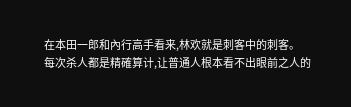在本田一郎和內行高手看来,林欢就是刺客中的刺客。
每次杀人都是精確算计,让普通人根本看不出眼前之人的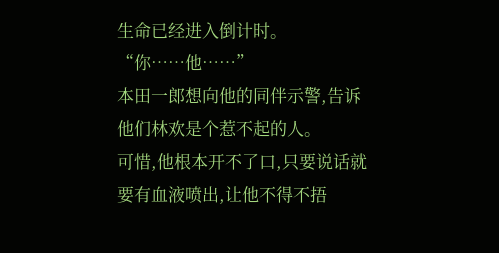生命已经进入倒计时。
“你……他……”
本田一郎想向他的同伴示警,告诉他们林欢是个惹不起的人。
可惜,他根本开不了口,只要说话就要有血液喷出,让他不得不捂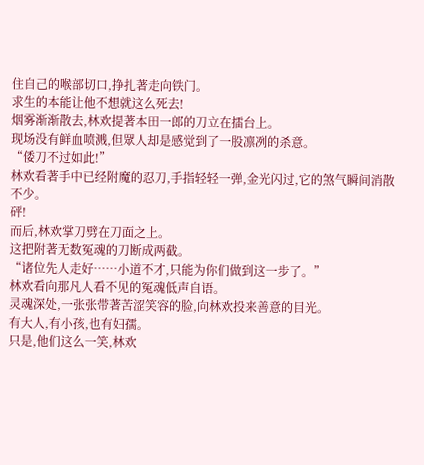住自己的喉部切口,挣扎著走向铁门。
求生的本能让他不想就这么死去!
烟雾渐渐散去,林欢提著本田一郎的刀立在擂台上。
现场没有鲜血喷溅,但眾人却是感觉到了一股凛冽的杀意。
“倭刀不过如此!”
林欢看著手中已经附魔的忍刀,手指轻轻一弹,金光闪过,它的煞气瞬间消散不少。
砰!
而后,林欢掌刀劈在刀面之上。
这把附著无数冤魂的刀断成两截。
“诸位先人走好……小道不才,只能为你们做到这一步了。”
林欢看向那凡人看不见的冤魂低声自语。
灵魂深处,一张张带著苦涩笑容的脸,向林欢投来善意的目光。
有大人,有小孩,也有妇孺。
只是,他们这么一笑,林欢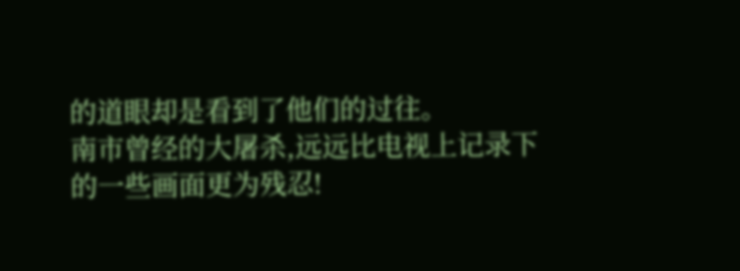的道眼却是看到了他们的过往。
南市曾经的大屠杀,远远比电视上记录下的一些画面更为残忍!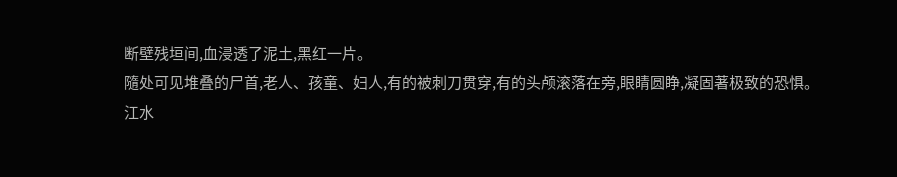断壁残垣间,血浸透了泥土,黑红一片。
隨处可见堆叠的尸首,老人、孩童、妇人,有的被刺刀贯穿,有的头颅滚落在旁,眼睛圆睁,凝固著极致的恐惧。
江水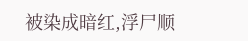被染成暗红,浮尸顺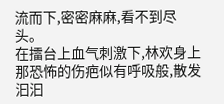流而下,密密麻麻,看不到尽头。
在擂台上血气刺激下,林欢身上那恐怖的伤疤似有呼吸般,散发汩汩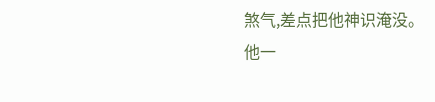煞气,差点把他神识淹没。
他一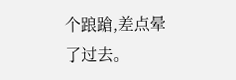个踉蹌,差点晕了过去。